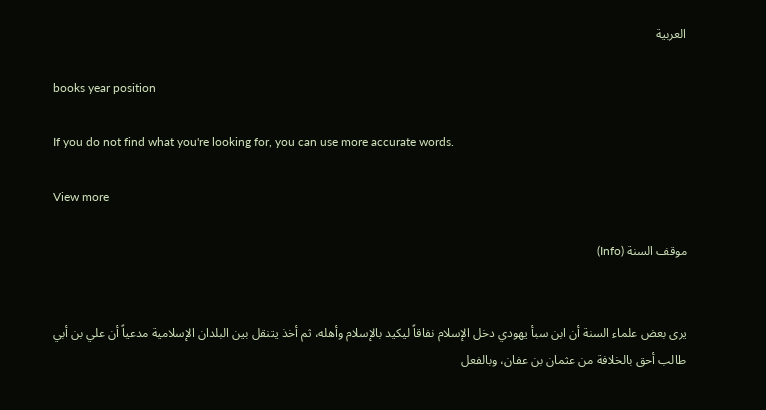العربية

books year position

If you do not find what you're looking for, you can use more accurate words.

View more

موقف السنة (Info)


يرى بعض علماء السنة أن ابن سبأ يهودي دخل الإسلام نفاقاً ليكيد بالإسلام وأهله، ثم أخذ يتنقل بين البلدان الإسلامية مدعياً أن علي بن أبي طالب أحق بالخلافة من عثمان بن عفان، وبالفعل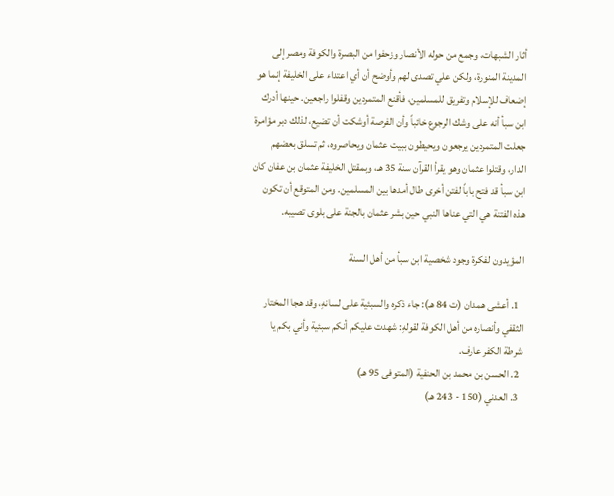أثار الشبهات، وجمع من حوله الأنصار وزحفوا من البصرة والكوفة ومصر إلى المدينة المنورة، ولكن علي تصدى لهم وأوضح أن أي اعتداء على الخليفة إنما هو إضعاف للإسلام وتفريق للمسلمين، فأقنع المتمردين وقفلوا راجعين. حينها أدرك ابن سبأ أنه على وشك الرجوع خائباً وأن الفرصة أوشكت أن تضيع، لذلك دبر مؤامرة جعلت المتمردين يرجعون ويحيطون ببيت عثمان ويحاصروه، ثم تسلق بعضهم الدار، وقتلوا عثمان وهو يقرأ القرآن سنة 35 هـ، وبمقتل الخليفة عثمان بن عفان كان ابن سبأ قد فتح باباً لفتن أخرى طال أمدها بين المسلمين. ومن المتوقع أن تكون هذه الفتنة هي التي عناها النبي حين بشر عثمان بالجنة على بلوى تصيبه.

المؤيدون لفكرة وجود شخصية ابن سبأ من أهل السنة

  1. أعشى همدان (ت 84 هـ): جاء ذكره والسبئية على لسانهِ، وقد هجا المختار الثقفي وأنصاره من أهل الكوفة لقولهِ: شهدت عليكم أنكم سبئية وأني بكم يا شرطة الكفر عارف.
  2. الحسن بن محمد بن الحنفية (المتوفى 95 هـ)
  3. العدني (150 - 243 هـ)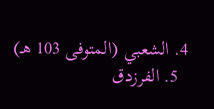4. الشعبي (المتوفى 103 هـ)
  5. الفرزدق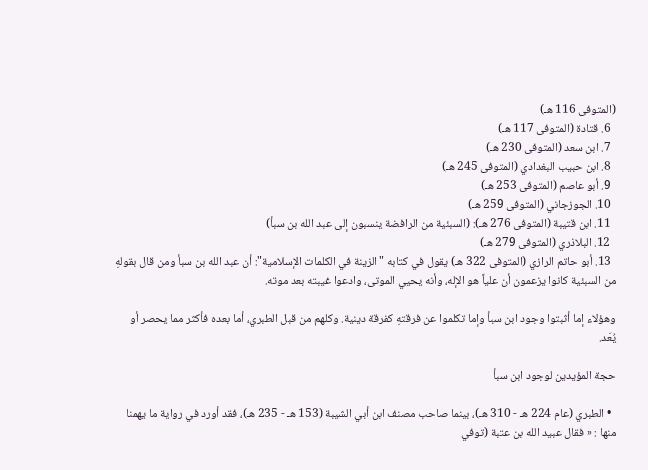(المتوفى 116 هـ)
  6. قتادة (المتوفى 117 هـ)
  7. ابن سعد (المتوفى 230 هـ)
  8. ابن حبيب البغدادي (المتوفى 245 هـ)
  9. أبو عاصم (المتوفى 253 هـ)
  10. الجوزجاني (المتوفى 259 هـ)
  11. ابن قتيبة (المتوفى 276 هـ): (السبئية من الرافضة ينسبون إلى عبد الله بن سبأ)
  12. البلاذري (المتوفى 279 هـ)
  13. أبو حاتم الرازي (المتوفى 322 هـ) يقول في كتابه "الزينة في الكلمات الإسلامية": أن عبد الله بن سبأ ومن قال بقولهِ من السبئية كانوا يزعمون أن علياً هو الإله، وأنه يحيي الموتى، وادعوا غيبته بعد موته.

وهؤلاء إما أثبتوا وجود ابن سبأ وإما تكلموا عن فرقتهِ كفرقة دينية. وكلهم من قبل الطبري، أما بعده فأكثر مما يحصر أو يُعَد.

حجة المؤيدين لوجود ابن سبأ

  • الطبري (عام 224 هـ - 310 هـ)، بينما صاحب مصنف ابن أبي الشيبة (153 هـ - 235 هـ)، فقد أورد في رواية ما يهمنا منها : « فقال عبيد الله بن عتبة (توفي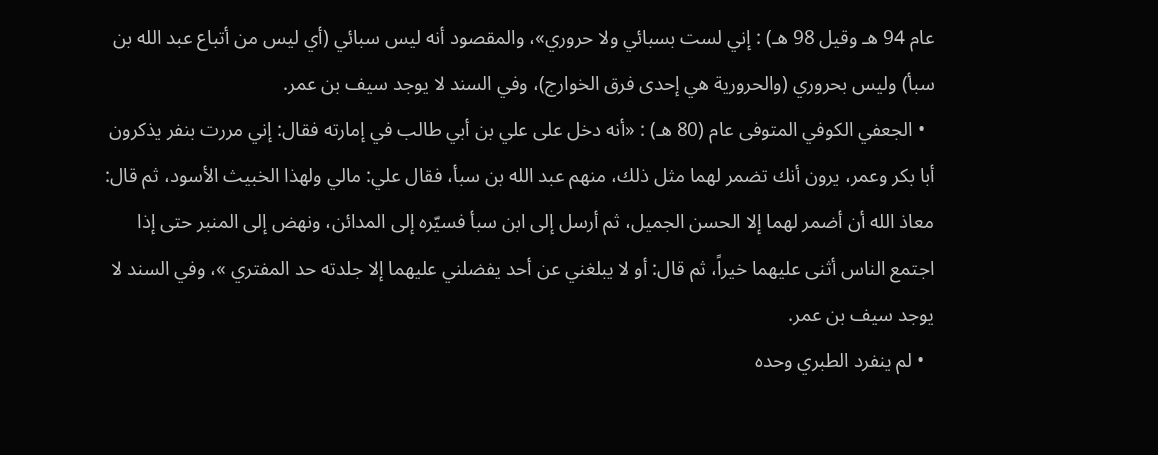عام 94 هـ وقيل 98 هـ) : إني لست بسبائي ولا حروري»، والمقصود أنه ليس سبائي (أي ليس من أتباع عبد الله بن سبأ) وليس بحروري (والحرورية هي إحدى فرق الخوارج)، وفي السند لا يوجد سيف بن عمر.
  • الجعفي الكوفي المتوفى عام (80 هـ) : «أنه دخل على علي بن أبي طالب في إمارته فقال: إني مررت بنفر يذكرون أبا بكر وعمر، يرون أنك تضمر لهما مثل ذلك، منهم عبد الله بن سبأ، فقال علي: مالي ولهذا الخبيث الأسود، ثم قال: معاذ الله أن أضمر لهما إلا الحسن الجميل، ثم أرسل إلى ابن سبأ فسيّره إلى المدائن، ونهض إلى المنبر حتى إذا اجتمع الناس أثنى عليهما خيراً، ثم قال: أو لا يبلغني عن أحد يفضلني عليهما إلا جلدته حد المفتري »، وفي السند لا يوجد سيف بن عمر.
  • لم ينفرد الطبري وحده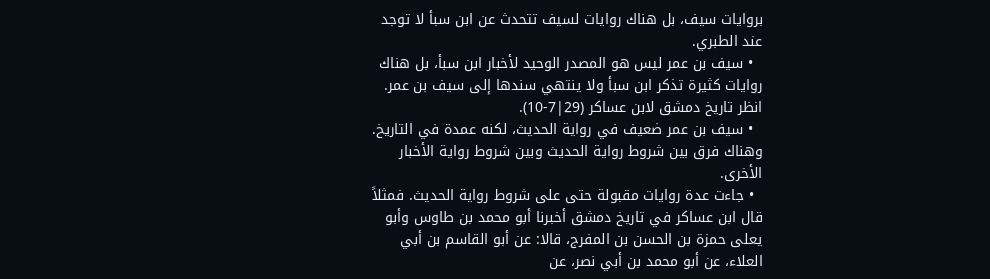بروايات سيف، بل هناك روايات لسيف تتحدث عن ابن سبأ لا توجد عند الطبري.
  • سيف بن عمر ليس هو المصدر الوحيد لأخبار ابن سبأ، بل هناك روايات كثيرة تذكر ابن سبأ ولا ينتهي سندها إلى سيف بن عمر. انظر تاريخ دمشق لابن عساكر (29|7-10).
  • سيف بن عمر ضعيف في رواية الحديث، لكنه عمدة في التاريخ. وهناك فرق بين شروط رواية الحديث وبين شروط رواية الأخبار الأخرى.
  • جاءت عدة روايات مقبولة حتى على شروط رواية الحديث. فمثلاً قال ابن عساكر في تاريخ دمشق أخبرنا أبو محمد بن طاوس وأبو يعلى حمزة بن الحسن بن المفرج، قالا: عن أبو القاسم بن أبي العلاء، عن أبو محمد بن أبي نصر، عن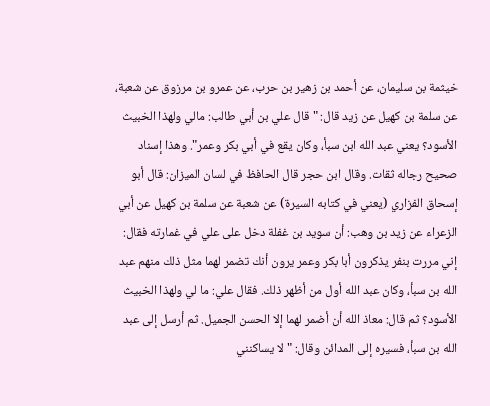خيثمة بن سليمان، عن أحمد بن زهير بن حرب، عن عمرو بن مرزوق عن شعبة، عن سلمة بن كهيل عن زيد قال: "قال علي بن أبي طالب: مالي ولهذا الخبيث الأسود؟ يعني عبد الله ابن سبأ، وكان يقع في أبي بكر وعمر". وهذا إسناد صحيح رجاله ثقات. وقال ابن حجر قال الحافظ في لسان الميزان: قال أبو إسحاق الفزاري (يعني في كتابه السيرة) عن شعبة عن سلمة بن كهيل عن أبي الزعراء عن زيد بن وهب: أن سويد بن غفلة دخل على علي في غمارته فقال: إني مررت بنفر يذكرون أبا بكر وعمر يرون أنك تضمر لهما مثل ذلك منهم عبد الله بن سبأ، وكان عبد الله أول من أظهر ذلك. فقال علي: ما لي ولهذا الخبيث الأسود؟ ثم قال: معاذ الله أن أضمر لهما إلا الحسن الجميل. ثم أرسل إلى عبد الله بن سبأ، فسيره إلى المدائن وقال: "لا يساكنني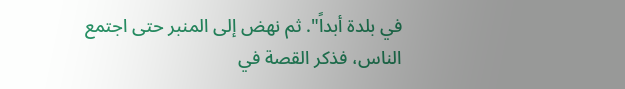في بلدة أبداً". ثم نهض إلى المنبر حتى اجتمع الناس، فذكر القصة في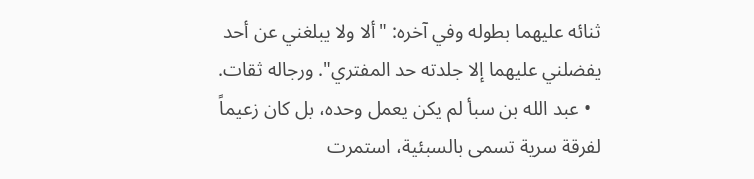ثنائه عليهما بطوله وفي آخره: "ألا ولا يبلغني عن أحد يفضلني عليهما إلا جلدته حد المفتري". ورجاله ثقات.
  • عبد الله بن سبأ لم يكن يعمل وحده، بل كان زعيماً لفرقة سرية تسمى بالسبئية، استمرت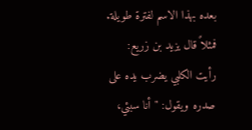بعده بهذا الاسم لفترة طويلة. فمثلاً قال يزيد بن زريع: رأيت الكلبي يضرب يده على صدره ويقول: "أنا سبئي،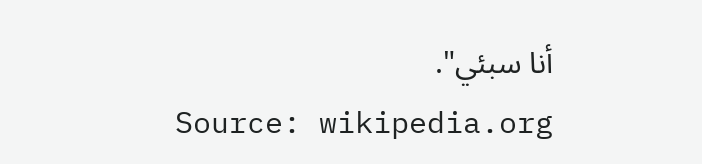أنا سبئي".
Source: wikipedia.org